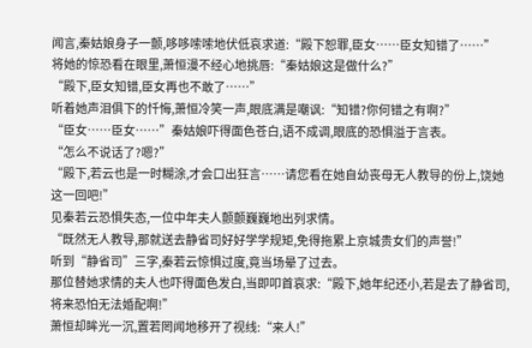闻言,秦姑娘身子一颤,哆哆嗦嗦地伏低哀求道:“殿下恕罪,臣女……臣女知错了……”
将她的惊恐看在眼里,萧恒漫不经心地挑唇:“秦姑娘这是做什么?”
“殿下,臣女知错,臣女再也不敢了……”
听着她声泪俱下的忏悔,萧恒冷笑一声,眼底满是嘲讽:“知错?你何错之有啊?”
“臣女……臣女……”秦姑娘吓得面色苍白,语不成调,眼底的恐惧溢于言表。
“怎么不说话了?嗯?”
“殿下,若云也是一时糊涂,才会口出狂言……请您看在她自幼丧母无人教导的份上,饶她这一回吧!”
见秦若云恐惧失态,一位中年夫人颤颤巍巍地出列求情。
“既然无人教导,那就送去静省司好好学学规矩,免得拖累上京城贵女们的声誉!”
听到“静省司”三字,秦若云惊惧过度,竟当场晕了过去。
那位替她求情的夫人也吓得面色发白,当即叩首哀求:“殿下,她年纪还小,若是去了静省司,将来恐怕无法婚配啊!”
萧恒却眸光一沉,置若罔闻地移开了视线:“来人!”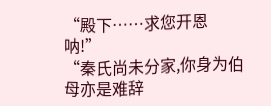“殿下……求您开恩呐!”
“秦氏尚未分家,你身为伯母亦是难辞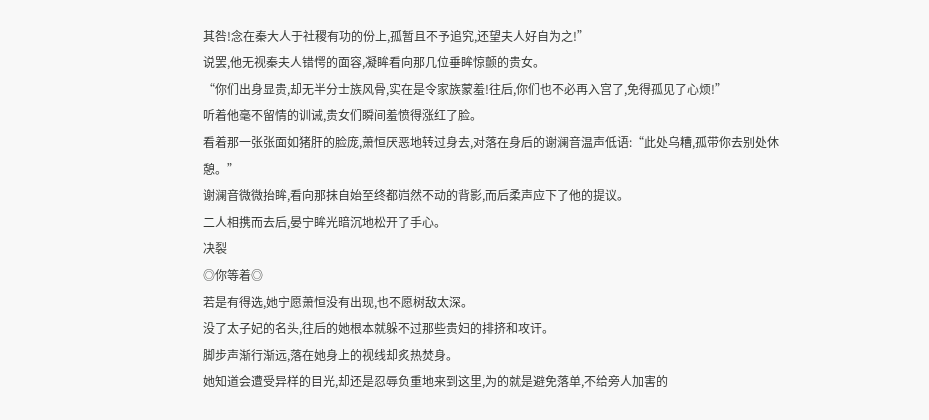其咎!念在秦大人于社稷有功的份上,孤暂且不予追究,还望夫人好自为之!”
说罢,他无视秦夫人错愕的面容,凝眸看向那几位垂眸惊颤的贵女。
“你们出身显贵,却无半分士族风骨,实在是令家族蒙羞!往后,你们也不必再入宫了,免得孤见了心烦!”
听着他毫不留情的训诫,贵女们瞬间羞愤得涨红了脸。
看着那一张张面如猪肝的脸庞,萧恒厌恶地转过身去,对落在身后的谢澜音温声低语:“此处乌糟,孤带你去别处休憩。”
谢澜音微微抬眸,看向那抹自始至终都岿然不动的背影,而后柔声应下了他的提议。
二人相携而去后,晏宁眸光暗沉地松开了手心。
决裂
◎你等着◎
若是有得选,她宁愿萧恒没有出现,也不愿树敌太深。
没了太子妃的名头,往后的她根本就躲不过那些贵妇的排挤和攻讦。
脚步声渐行渐远,落在她身上的视线却炙热焚身。
她知道会遭受异样的目光,却还是忍辱负重地来到这里,为的就是避免落单,不给旁人加害的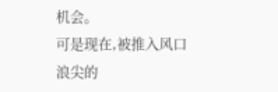机会。
可是现在,被推入风口浪尖的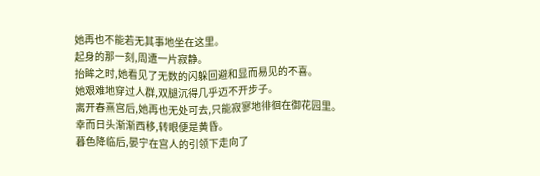她再也不能若无其事地坐在这里。
起身的那一刻,周遭一片寂静。
抬眸之时,她看见了无数的闪躲回避和显而易见的不喜。
她艰难地穿过人群,双腿沉得几乎迈不开步子。
离开春熹宫后,她再也无处可去,只能寂寥地徘徊在御花园里。
幸而日头渐渐西移,转眼便是黄昏。
暮色降临后,晏宁在宫人的引领下走向了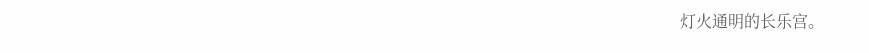灯火通明的长乐宫。